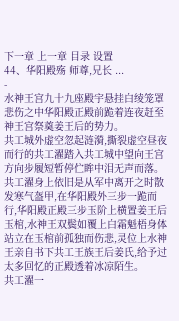下一章 上一章 目录 设置
44、华阳殿殇 师尊,兄长 ...
-
水神王宫九十九座殿宇悬挂白绫笼罩悲伤之中华阳殿正殿前跪着连夜赶至神王宫祭奠姜王后的势力。
共工城外虚空忽起涟漪,撕裂虚空昼夜而行的共工濯踏入共工城中望向王宫方向步履短暂停伫眸中泪无声而落。
共工濯身上依旧是从军中离开之时散发寒气盔甲,在华阳殿外三步一跪而行,华阳殿正殿三步玉阶上横置姜王后玉棺,水神王双鬓如覆上白霜魁梧身体站立在玉棺前孤独而伤悲,灵位上水神王亲自书下共工王族王后姜氏,给予过太多回忆的正殿透着冰凉陌生。
共工濯一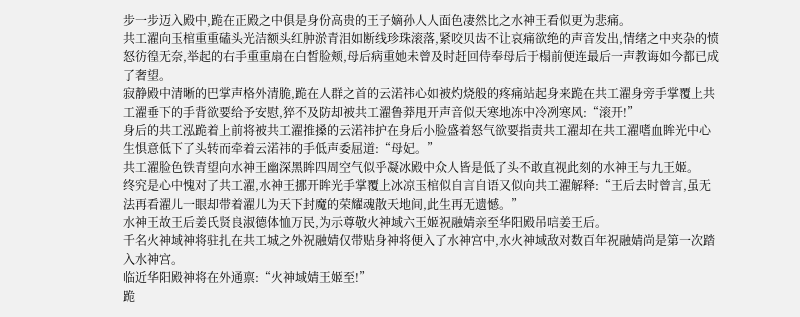步一步迈入殿中,跪在正殿之中俱是身份高贵的王子嫡孙人人面色凄然比之水神王看似更为悲痛。
共工濯向玉棺重重磕头光洁额头红肿淤青泪如断线珍珠滚落,紧咬贝齿不让哀痛欲绝的声音发出,情绪之中夹杂的愤怒彷徨无奈,举起的右手重重扇在白皙脸颊,母后病重她未曾及时赶回侍奉母后于榻前便连最后一声教诲如今都已成了奢望。
寂静殿中清晰的巴掌声格外清脆,跪在人群之首的云渃祎心如被灼烧般的疼痛站起身来跪在共工濯身旁手掌覆上共工濯垂下的手背欲要给予安慰,猝不及防却被共工濯鲁莽甩开声音似天寒地冻中冷冽寒风:“滚开!”
身后的共工泓跪着上前将被共工濯推搡的云渃祎护在身后小脸盛着怒气欲要指责共工濯却在共工濯嗜血眸光中心生惧意低下了头转而牵着云渃祎的手低声委屈道:“母妃。”
共工濯脸色铁青望向水神王幽深黑眸四周空气似乎凝冰殿中众人皆是低了头不敢直视此刻的水神王与九王姬。
终究是心中愧对了共工濯,水神王挪开眸光手掌覆上冰凉玉棺似自言自语又似向共工濯解释:“王后去时曾言,虽无法再看濯儿一眼却带着濯儿为天下封魔的荣耀魂散天地间,此生再无遗憾。”
水神王故王后姜氏贤良淑德体恤万民,为示尊敬火神域六王姬祝融婧亲至华阳殿吊唁姜王后。
千名火神域神将驻扎在共工城之外祝融婧仅带贴身神将便入了水神宫中,水火神域敌对数百年祝融婧尚是第一次踏入水神宫。
临近华阳殿神将在外通禀:“火神域婧王姬至!”
跪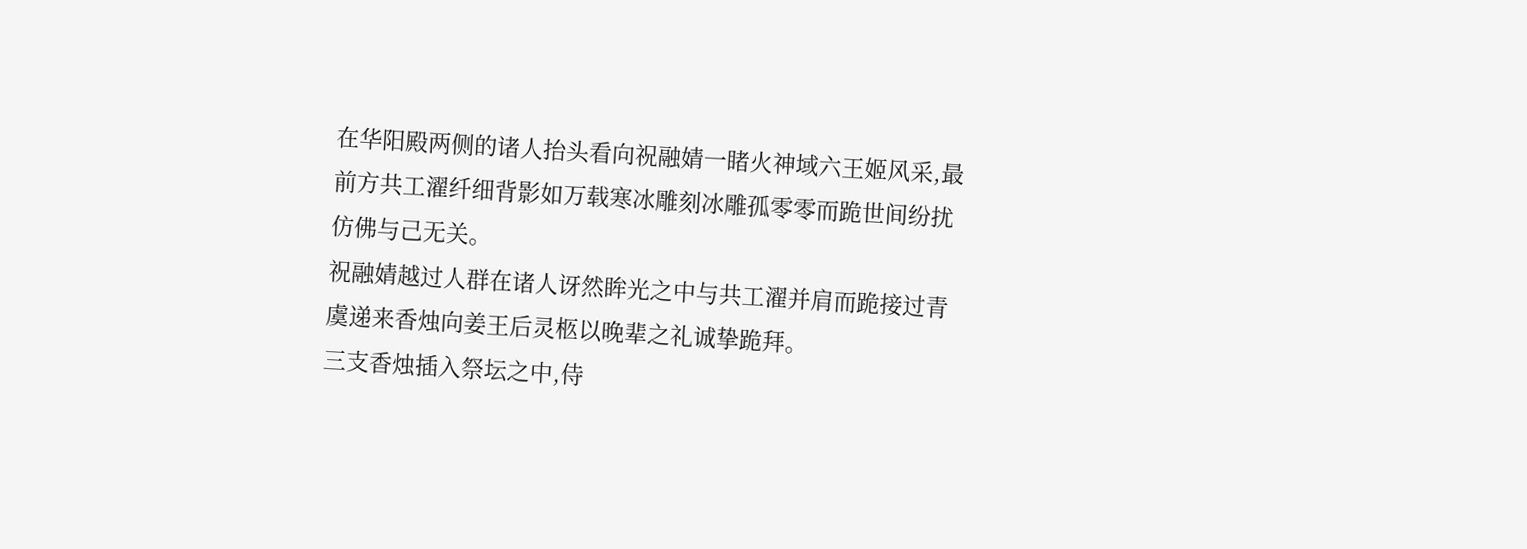在华阳殿两侧的诸人抬头看向祝融婧一睹火神域六王姬风采,最前方共工濯纤细背影如万载寒冰雕刻冰雕孤零零而跪世间纷扰仿佛与己无关。
祝融婧越过人群在诸人讶然眸光之中与共工濯并肩而跪接过青虞递来香烛向姜王后灵柩以晚辈之礼诚挚跪拜。
三支香烛插入祭坛之中,侍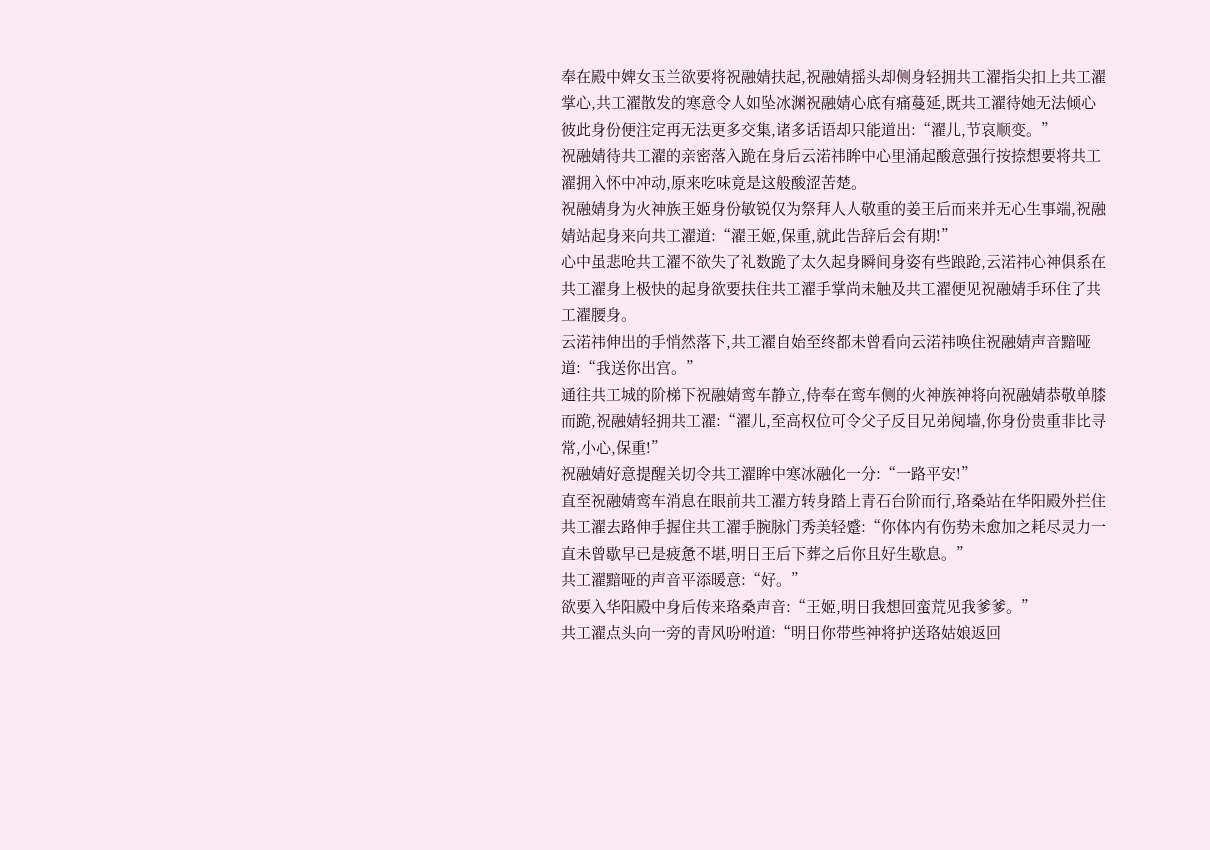奉在殿中婢女玉兰欲要将祝融婧扶起,祝融婧摇头却侧身轻拥共工濯指尖扣上共工濯掌心,共工濯散发的寒意令人如坠冰渊祝融婧心底有痛蔓延,既共工濯待她无法倾心彼此身份便注定再无法更多交集,诸多话语却只能道出:“濯儿,节哀顺变。”
祝融婧待共工濯的亲密落入跪在身后云渃祎眸中心里涌起酸意强行按捺想要将共工濯拥入怀中冲动,原来吃味竟是这般酸涩苦楚。
祝融婧身为火神族王姬身份敏锐仅为祭拜人人敬重的姜王后而来并无心生事端,祝融婧站起身来向共工濯道:“濯王姬,保重,就此告辞后会有期!”
心中虽悲呛共工濯不欲失了礼数跪了太久起身瞬间身姿有些踉跄,云渃祎心神俱系在共工濯身上极快的起身欲要扶住共工濯手掌尚未触及共工濯便见祝融婧手环住了共工濯腰身。
云渃祎伸出的手悄然落下,共工濯自始至终都未曾看向云渃祎唤住祝融婧声音黯哑道:“我送你出宫。”
通往共工城的阶梯下祝融婧鸾车静立,侍奉在鸾车侧的火神族神将向祝融婧恭敬单膝而跪,祝融婧轻拥共工濯:“濯儿,至高权位可令父子反目兄弟阋墙,你身份贵重非比寻常,小心,保重!”
祝融婧好意提醒关切令共工濯眸中寒冰融化一分:“一路平安!”
直至祝融婧鸾车消息在眼前共工濯方转身踏上青石台阶而行,珞桑站在华阳殿外拦住共工濯去路伸手握住共工濯手腕脉门秀美轻蹙:“你体内有伤势未愈加之耗尽灵力一直未曾歇早已是疲惫不堪,明日王后下葬之后你且好生歇息。”
共工濯黯哑的声音平添暖意:“好。”
欲要入华阳殿中身后传来珞桑声音:“王姬,明日我想回蛮荒见我爹爹。”
共工濯点头向一旁的青风吩咐道:“明日你带些神将护送珞姑娘返回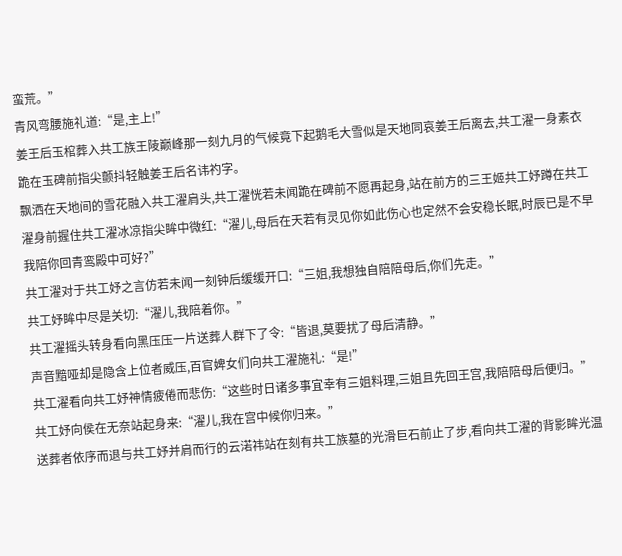蛮荒。”
青风弯腰施礼道:“是,主上!”
姜王后玉棺葬入共工族王陵巅峰那一刻九月的气候竟下起鹅毛大雪似是天地同哀姜王后离去,共工濯一身素衣跪在玉碑前指尖颤抖轻触姜王后名讳礿字。
飘洒在天地间的雪花融入共工濯肩头,共工濯恍若未闻跪在碑前不愿再起身,站在前方的三王姬共工妤蹲在共工濯身前握住共工濯冰凉指尖眸中微红:“濯儿,母后在天若有灵见你如此伤心也定然不会安稳长眠,时辰已是不早我陪你回青鸾殿中可好?”
共工濯对于共工妤之言仿若未闻一刻钟后缓缓开口:“三姐,我想独自陪陪母后,你们先走。”
共工妤眸中尽是关切:“濯儿,我陪着你。”
共工濯摇头转身看向黑压压一片送葬人群下了令:“皆退,莫要扰了母后清静。”
声音黯哑却是隐含上位者威压,百官婢女们向共工濯施礼:“是!”
共工濯看向共工妤神情疲倦而悲伤:“这些时日诸多事宜幸有三姐料理,三姐且先回王宫,我陪陪母后便归。”
共工妤向侯在无奈站起身来:“濯儿,我在宫中候你归来。”
送葬者依序而退与共工妤并肩而行的云渃祎站在刻有共工族墓的光滑巨石前止了步,看向共工濯的背影眸光温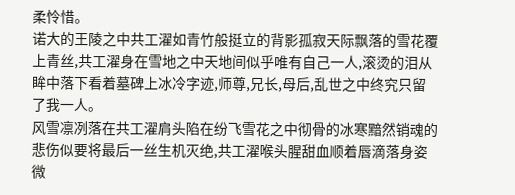柔怜惜。
诺大的王陵之中共工濯如青竹般挺立的背影孤寂天际飘落的雪花覆上青丝,共工濯身在雪地之中天地间似乎唯有自己一人,滚烫的泪从眸中落下看着墓碑上冰冷字迹,师尊,兄长,母后,乱世之中终究只留了我一人。
风雪凛冽落在共工濯肩头陷在纷飞雪花之中彻骨的冰寒黯然销魂的悲伤似要将最后一丝生机灭绝,共工濯喉头腥甜血顺着唇滴落身姿微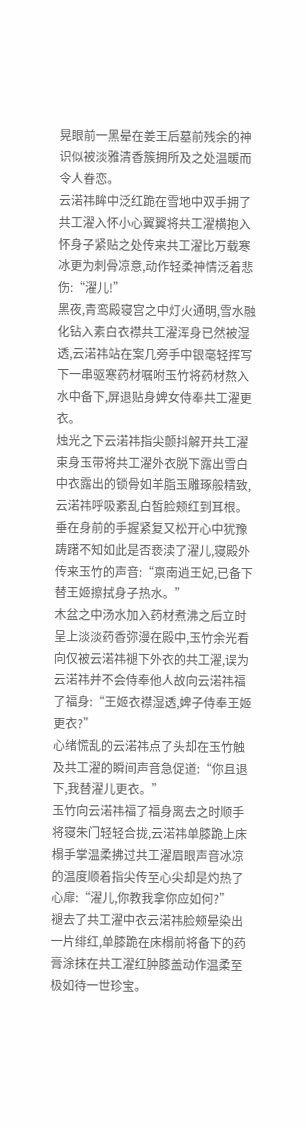晃眼前一黑晕在姜王后墓前残余的神识似被淡雅清香簇拥所及之处温暖而令人眷恋。
云渃祎眸中泛红跪在雪地中双手拥了共工濯入怀小心翼翼将共工濯横抱入怀身子紧贴之处传来共工濯比万载寒冰更为刺骨凉意,动作轻柔神情泛着悲伤:“濯儿!”
黑夜,青鸾殿寝宫之中灯火通明,雪水融化钻入素白衣襟共工濯浑身已然被湿透,云渃祎站在案几旁手中银毫轻挥写下一串驱寒药材嘱咐玉竹将药材熬入水中备下,屏退贴身婢女侍奉共工濯更衣。
烛光之下云渃祎指尖颤抖解开共工濯束身玉带将共工濯外衣脱下露出雪白中衣露出的锁骨如羊脂玉雕琢般精致,云渃祎呼吸紊乱白皙脸颊红到耳根。
垂在身前的手握紧复又松开心中犹豫踌躇不知如此是否亵渎了濯儿,寝殿外传来玉竹的声音:“禀南逍王妃,已备下替王姬擦拭身子热水。”
木盆之中汤水加入药材煮沸之后立时呈上淡淡药香弥漫在殿中,玉竹余光看向仅被云渃祎褪下外衣的共工濯,误为云渃祎并不会侍奉他人故向云渃祎福了福身:“王姬衣襟湿透,婢子侍奉王姬更衣?”
心绪慌乱的云渃祎点了头却在玉竹触及共工濯的瞬间声音急促道:“你且退下,我替濯儿更衣。”
玉竹向云渃祎福了福身离去之时顺手将寝朱门轻轻合拢,云渃祎单膝跪上床榻手掌温柔拂过共工濯眉眼声音冰凉的温度顺着指尖传至心尖却是灼热了心扉:“濯儿,你教我拿你应如何?”
褪去了共工濯中衣云渃祎脸颊晕染出一片绯红,单膝跪在床榻前将备下的药膏涂抹在共工濯红肿膝盖动作温柔至极如待一世珍宝。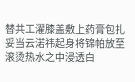替共工濯膝盖敷上药膏包扎妥当云渃祎起身将锦帕放至滚烫热水之中浸透白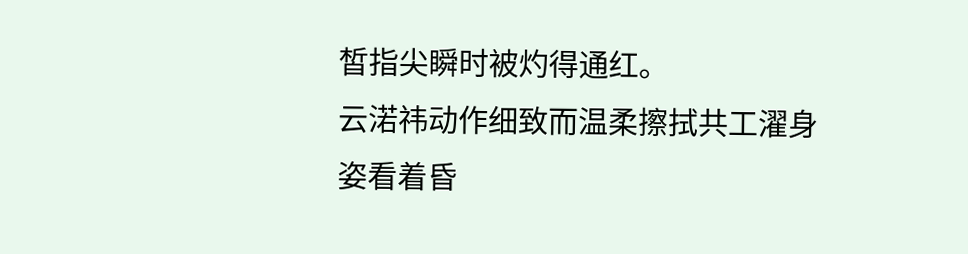皙指尖瞬时被灼得通红。
云渃祎动作细致而温柔擦拭共工濯身姿看着昏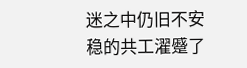迷之中仍旧不安稳的共工濯蹙了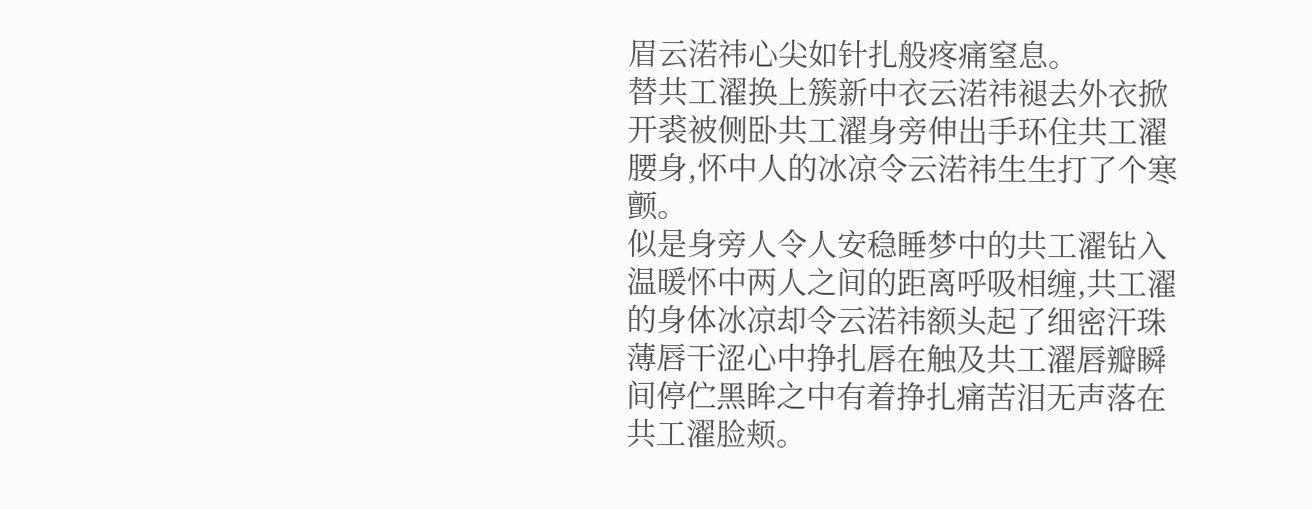眉云渃祎心尖如针扎般疼痛窒息。
替共工濯换上簇新中衣云渃祎褪去外衣掀开裘被侧卧共工濯身旁伸出手环住共工濯腰身,怀中人的冰凉令云渃祎生生打了个寒颤。
似是身旁人令人安稳睡梦中的共工濯钻入温暖怀中两人之间的距离呼吸相缠,共工濯的身体冰凉却令云渃祎额头起了细密汗珠薄唇干涩心中挣扎唇在触及共工濯唇瓣瞬间停伫黑眸之中有着挣扎痛苦泪无声落在共工濯脸颊。